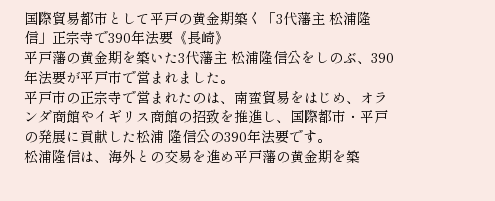国際貿易都市として平戸の黄金期築く「3代藩主 松浦隆信」正宗寺で390年法要《長崎》
平戸藩の黄金期を築いた3代藩主 松浦隆信公をしのぶ、390年法要が平戸市で営まれました。
平戸市の正宗寺で営まれたのは、南蛮貿易をはじめ、オランダ商館やイギリス商館の招致を推進し、国際都市・平戸の発展に貢献した松浦 隆信公の390年法要です。
松浦隆信は、海外との交易を進め平戸藩の黄金期を築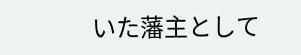いた藩主として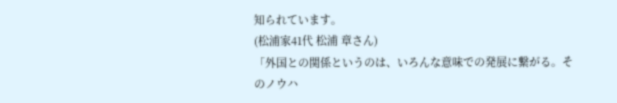知られています。
(松浦家41代 松浦 章さん)
「外国との関係というのは、いろんな意味での発展に繋がる。そのノウハ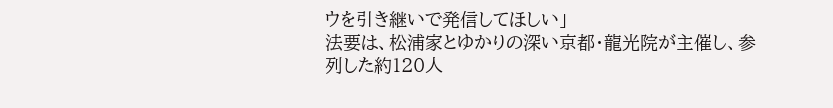ウを引き継いで発信してほしい」
法要は、松浦家とゆかりの深い京都・龍光院が主催し、参列した約120人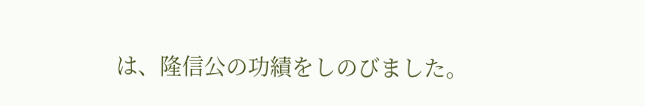は、隆信公の功績をしのびました。